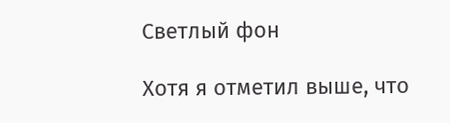Светлый фон

Хотя я отметил выше, что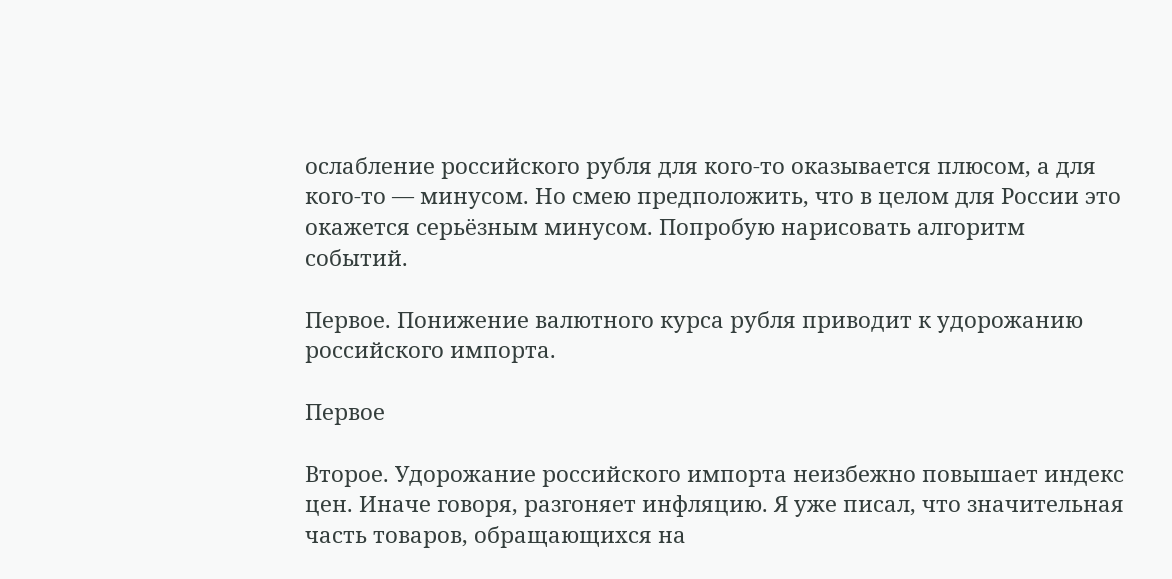ослабление российского рубля для кого-то оказывается плюсом, а для кого-то — минусом. Но смею предположить, что в целом для России это окажется серьёзным минусом. Попробую нарисовать алгоритм событий.

Первое. Понижение валютного курса рубля приводит к удорожанию российского импорта.

Первое

Второе. Удорожание российского импорта неизбежно повышает индекс цен. Иначе говоря, разгоняет инфляцию. Я уже писал, что значительная часть товаров, обращающихся на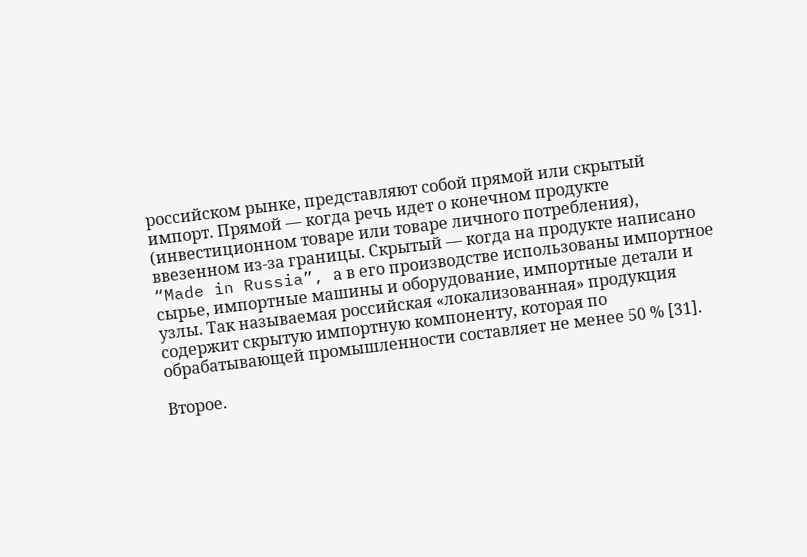российском рынке, представляют собой прямой или скрытый импорт. Прямой — когда речь идет о конечном продукте (инвестиционном товаре или товаре личного потребления), ввезенном из-за границы. Скрытый — когда на продукте написано “Made in Russia”, а в его производстве использованы импортное сырье, импортные машины и оборудование, импортные детали и узлы. Так называемая российская «локализованная» продукция содержит скрытую импортную компоненту, которая по обрабатывающей промышленности составляет не менее 50 % [31].

Второе.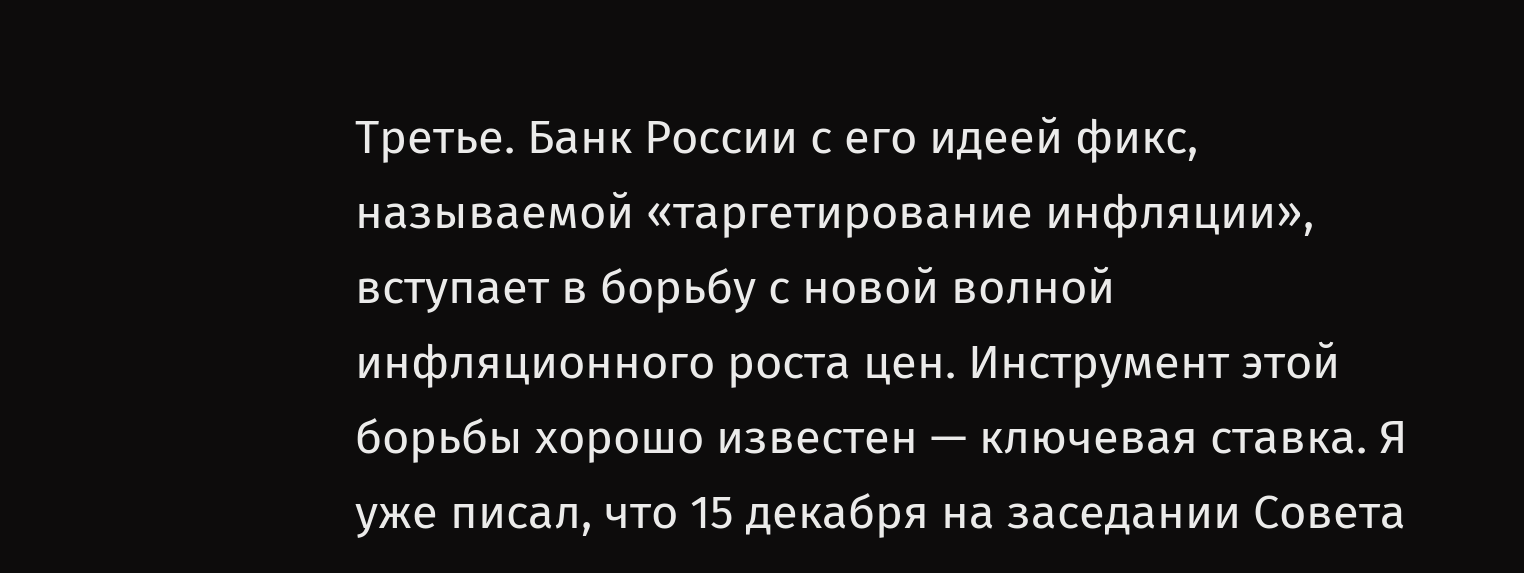Третье. Банк России с его идеей фикс, называемой «таргетирование инфляции», вступает в борьбу с новой волной инфляционного роста цен. Инструмент этой борьбы хорошо известен — ключевая ставка. Я уже писал, что 15 декабря на заседании Совета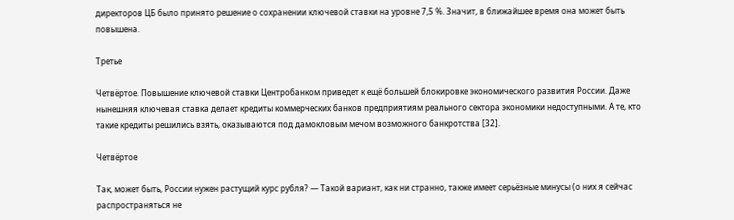директоров ЦБ было принято решение о сохранении ключевой ставки на уровне 7,5 %. Значит, в ближайшее время она может быть повышена.

Третье

Четвёртое. Повышение ключевой ставки Центробанком приведет к ещё большей блокировке экономического развития России. Даже нынешняя ключевая ставка делает кредиты коммерческих банков предприятиям реального сектора экономики недоступными. А те, кто такие кредиты решились взять, оказываются под дамокловым мечом возможного банкротства [32].

Четвёртое

Так, может быть, России нужен растущий курс рубля? — Такой вариант, как ни странно, также имеет серьёзные минусы (о них я сейчас распространяться не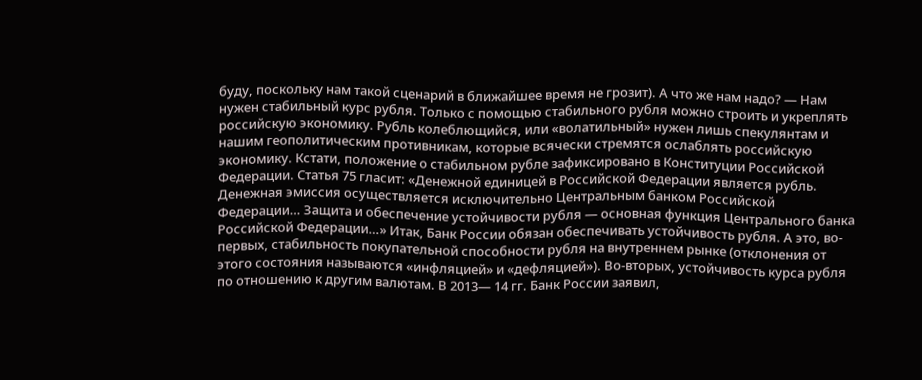буду, поскольку нам такой сценарий в ближайшее время не грозит). А что же нам надо? — Нам нужен стабильный курс рубля. Только с помощью стабильного рубля можно строить и укреплять российскую экономику. Рубль колеблющийся, или «волатильный» нужен лишь спекулянтам и нашим геополитическим противникам, которые всячески стремятся ослаблять российскую экономику. Кстати, положение о стабильном рубле зафиксировано в Конституции Российской Федерации. Статья 75 гласит: «Денежной единицей в Российской Федерации является рубль. Денежная эмиссия осуществляется исключительно Центральным банком Российской Федерации… Защита и обеспечение устойчивости рубля — основная функция Центрального банка Российской Федерации…» Итак, Банк России обязан обеспечивать устойчивость рубля. А это, во‐первых, стабильность покупательной способности рубля на внутреннем рынке (отклонения от этого состояния называются «инфляцией» и «дефляцией»). Во-вторых, устойчивость курса рубля по отношению к другим валютам. В 2013— 14 гг. Банк России заявил,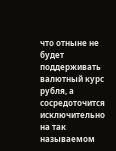что отныне не будет поддерживать валютный курс рубля, а сосредоточится исключительно на так называемом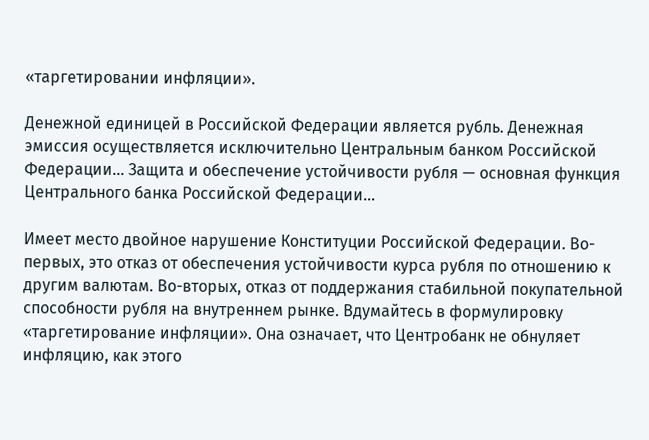«таргетировании инфляции».

Денежной единицей в Российской Федерации является рубль. Денежная эмиссия осуществляется исключительно Центральным банком Российской Федерации… Защита и обеспечение устойчивости рубля — основная функция Центрального банка Российской Федерации…

Имеет место двойное нарушение Конституции Российской Федерации. Во-первых, это отказ от обеспечения устойчивости курса рубля по отношению к другим валютам. Во-вторых, отказ от поддержания стабильной покупательной способности рубля на внутреннем рынке. Вдумайтесь в формулировку «таргетирование инфляции». Она означает, что Центробанк не обнуляет инфляцию, как этого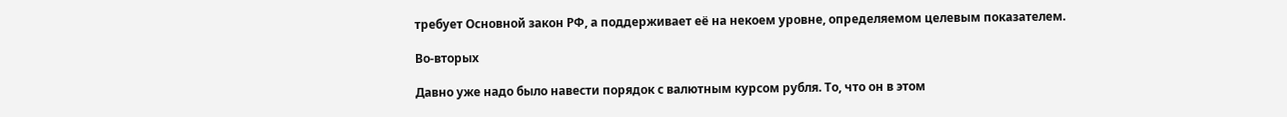требует Основной закон РФ, а поддерживает её на некоем уровне, определяемом целевым показателем.

Во-вторых

Давно уже надо было навести порядок с валютным курсом рубля. То, что он в этом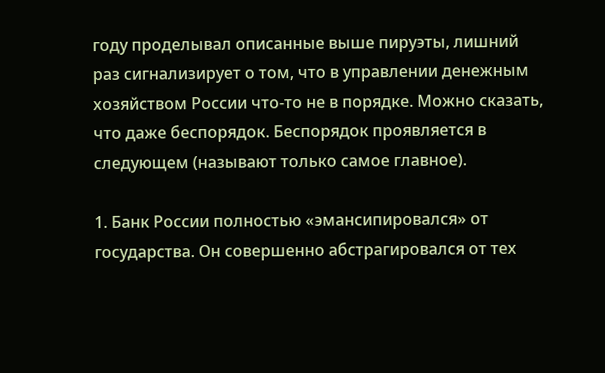году проделывал описанные выше пируэты, лишний раз сигнализирует о том, что в управлении денежным хозяйством России что-то не в порядке. Можно сказать, что даже беспорядок. Беспорядок проявляется в следующем (называют только самое главное).

1. Банк России полностью «эмансипировался» от государства. Он совершенно абстрагировался от тех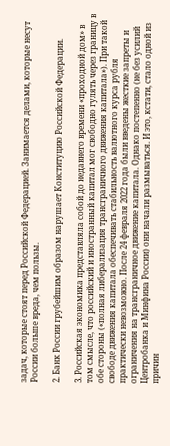задач, которые стоят перед Российской Федерацией. Занимается делами, которые несут России больше вреда, чем пользы.

2. Банк России грубейшим образом нарушает Конституцию Российской Федерации.

3. Российская экономика представляла собой до недавнего времени «проходной дом» в том смысле, что российский и иностранный капитал мог свободно гулять через границу в обе стороны («полная либерализация трансграничного движения капитала»). При такой свободе движения капитала обеспечивать стабильность валютного курса рубля практически невозможно. После 24 февраля 2022 года были введены жесткие запреты и ограничения на трансграничное движение капитала. Однако постепенно (не без усилий Центробанка и Минфина России) они начали размываться. И это, кстати, стало одной из причин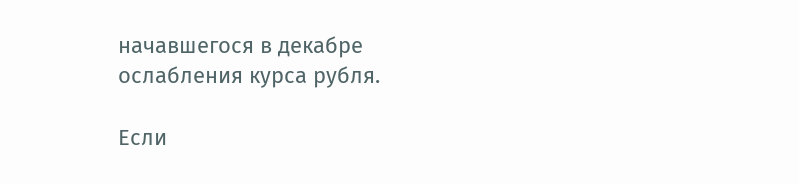начавшегося в декабре ослабления курса рубля.

Если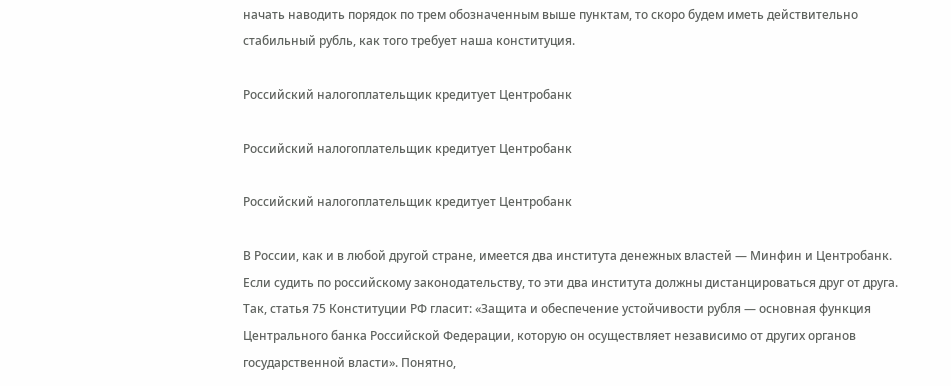начать наводить порядок по трем обозначенным выше пунктам, то скоро будем иметь действительно стабильный рубль, как того требует наша конституция.

Российский налогоплательщик кредитует Центробанк

Российский налогоплательщик кредитует Центробанк

Российский налогоплательщик кредитует Центробанк

В России, как и в любой другой стране, имеется два института денежных властей — Минфин и Центробанк. Если судить по российскому законодательству, то эти два института должны дистанцироваться друг от друга. Так, статья 75 Конституции РФ гласит: «Защита и обеспечение устойчивости рубля — основная функция Центрального банка Российской Федерации, которую он осуществляет независимо от других органов государственной власти». Понятно,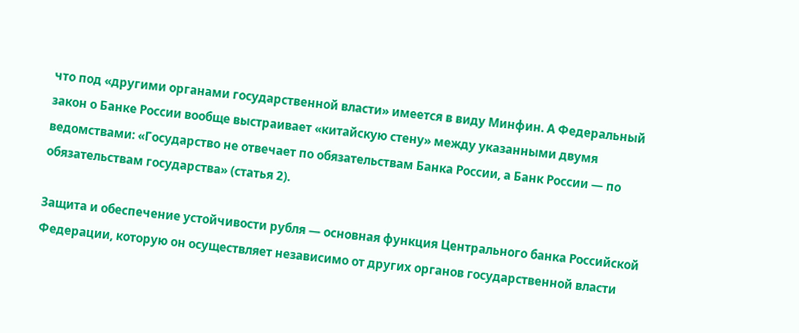что под «другими органами государственной власти» имеется в виду Минфин. А Федеральный закон о Банке России вообще выстраивает «китайскую стену» между указанными двумя ведомствами: «Государство не отвечает по обязательствам Банка России, а Банк России — по обязательствам государства» (статья 2).

Защита и обеспечение устойчивости рубля — основная функция Центрального банка Российской Федерации, которую он осуществляет независимо от других органов государственной власти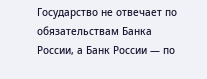Государство не отвечает по обязательствам Банка России, а Банк России — по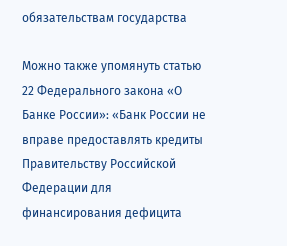обязательствам государства

Можно также упомянуть статью 22 Федерального закона «О Банке России»: «Банк России не вправе предоставлять кредиты Правительству Российской Федерации для финансирования дефицита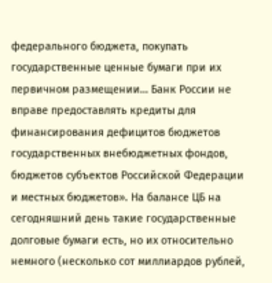федерального бюджета, покупать государственные ценные бумаги при их первичном размещении… Банк России не вправе предоставлять кредиты для финансирования дефицитов бюджетов государственных внебюджетных фондов, бюджетов субъектов Российской Федерации и местных бюджетов». На балансе ЦБ на сегодняшний день такие государственные долговые бумаги есть, но их относительно немного (несколько сот миллиардов рублей,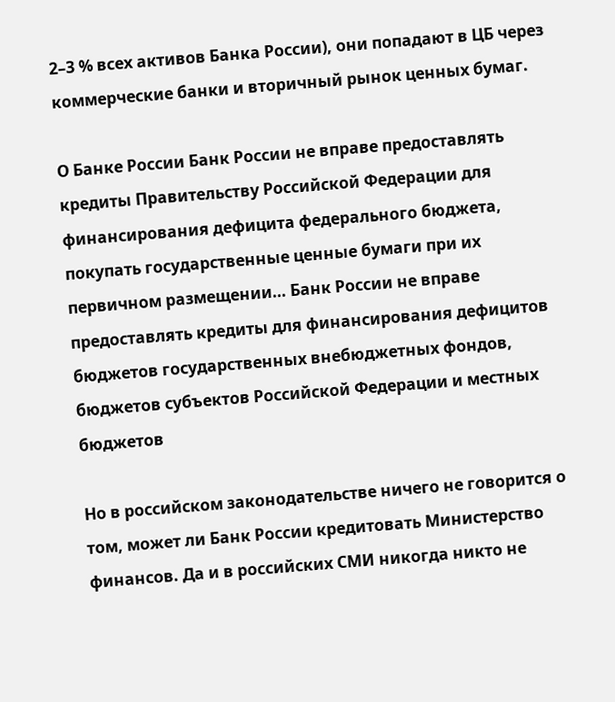2–3 % всех активов Банка России), они попадают в ЦБ через коммерческие банки и вторичный рынок ценных бумаг.

О Банке России Банк России не вправе предоставлять кредиты Правительству Российской Федерации для финансирования дефицита федерального бюджета, покупать государственные ценные бумаги при их первичном размещении… Банк России не вправе предоставлять кредиты для финансирования дефицитов бюджетов государственных внебюджетных фондов, бюджетов субъектов Российской Федерации и местных бюджетов

Но в российском законодательстве ничего не говорится о том, может ли Банк России кредитовать Министерство финансов. Да и в российских СМИ никогда никто не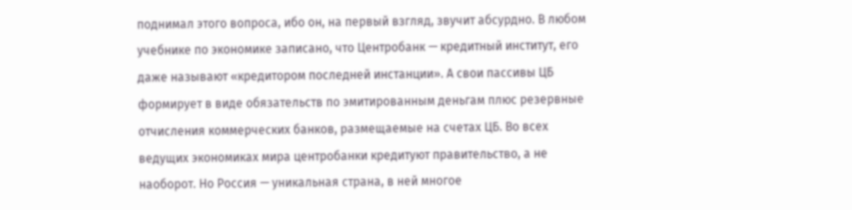поднимал этого вопроса, ибо он, на первый взгляд, звучит абсурдно. В любом учебнике по экономике записано, что Центробанк — кредитный институт, его даже называют «кредитором последней инстанции». А свои пассивы ЦБ формирует в виде обязательств по эмитированным деньгам плюс резервные отчисления коммерческих банков, размещаемые на счетах ЦБ. Во всех ведущих экономиках мира центробанки кредитуют правительство, а не наоборот. Но Россия — уникальная страна, в ней многое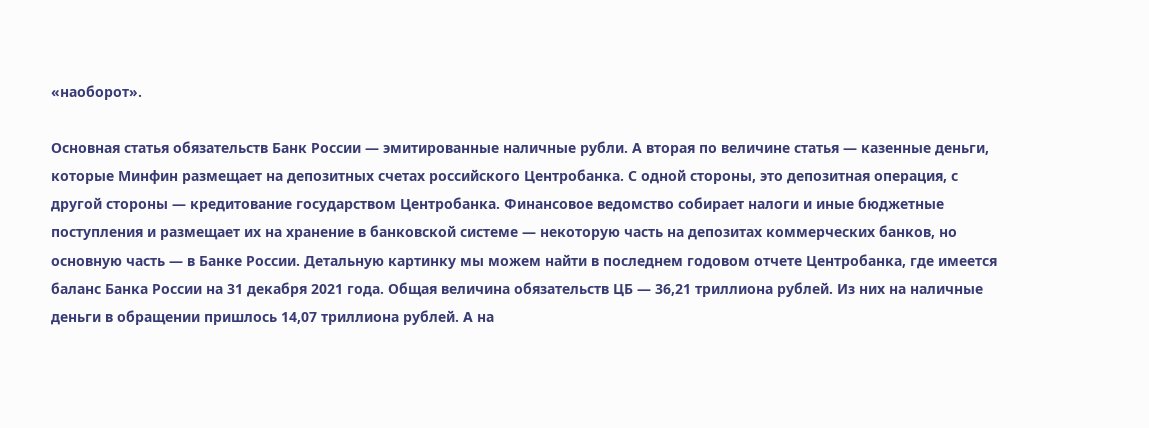«наоборот».

Основная статья обязательств Банк России — эмитированные наличные рубли. А вторая по величине статья — казенные деньги, которые Минфин размещает на депозитных счетах российского Центробанка. С одной стороны, это депозитная операция, с другой стороны — кредитование государством Центробанка. Финансовое ведомство собирает налоги и иные бюджетные поступления и размещает их на хранение в банковской системе — некоторую часть на депозитах коммерческих банков, но основную часть — в Банке России. Детальную картинку мы можем найти в последнем годовом отчете Центробанка, где имеется баланс Банка России на 31 декабря 2021 года. Общая величина обязательств ЦБ — 36,21 триллиона рублей. Из них на наличные деньги в обращении пришлось 14,07 триллиона рублей. А на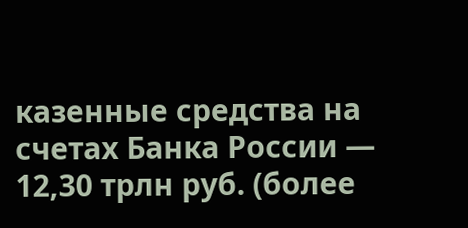казенные средства на счетах Банка России — 12,30 трлн руб. (более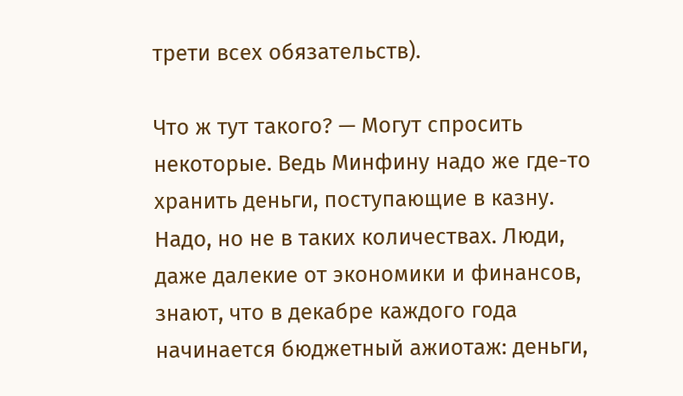трети всех обязательств).

Что ж тут такого? — Могут спросить некоторые. Ведь Минфину надо же где-то хранить деньги, поступающие в казну. Надо, но не в таких количествах. Люди, даже далекие от экономики и финансов, знают, что в декабре каждого года начинается бюджетный ажиотаж: деньги,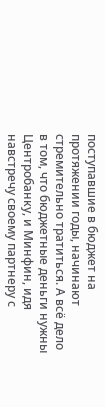поступавшие в бюджет на протяжении годы, начинают стремительно тратиться. А всё дело в том, что бюджетные деньги нужны Центробанку, и Минфин, идя навстречу своему партнеру с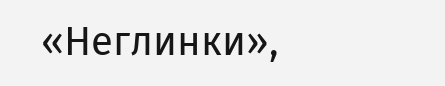«Неглинки»,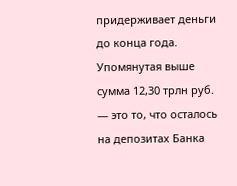придерживает деньги до конца года. Упомянутая выше сумма 12,30 трлн руб. — это то, что осталось на депозитах Банка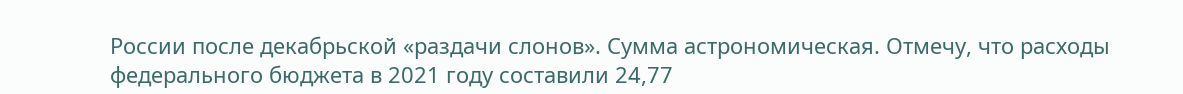России после декабрьской «раздачи слонов». Сумма астрономическая. Отмечу, что расходы федерального бюджета в 2021 году составили 24,77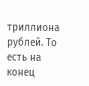триллиона рублей. То есть на конец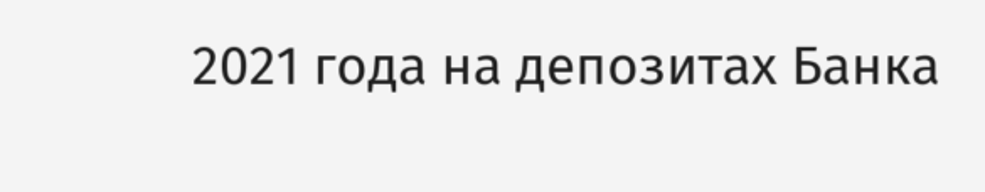2021 года на депозитах Банка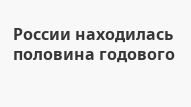России находилась половина годового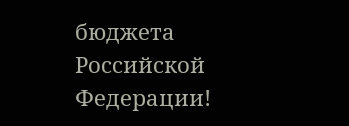бюджета Российской Федерации!